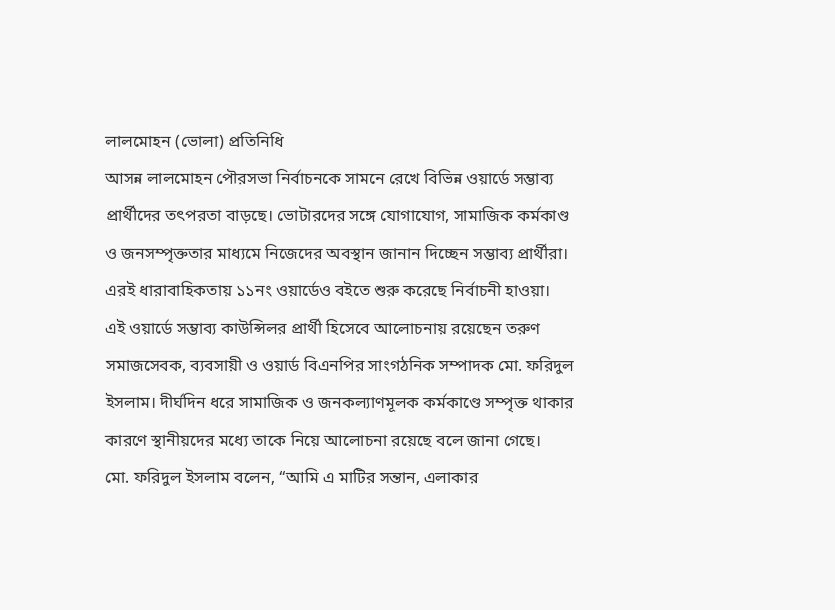লালমোহন (ভোলা) প্রতিনিধি
আসন্ন লালমোহন পৌরসভা নির্বাচনকে সামনে রেখে বিভিন্ন ওয়ার্ডে সম্ভাব্য প্রার্থীদের তৎপরতা বাড়ছে। ভোটারদের সঙ্গে যোগাযোগ, সামাজিক কর্মকাণ্ড ও জনসম্পৃক্ততার মাধ্যমে নিজেদের অবস্থান জানান দিচ্ছেন সম্ভাব্য প্রার্থীরা। এরই ধারাবাহিকতায় ১১নং ওয়ার্ডেও বইতে শুরু করেছে নির্বাচনী হাওয়া।
এই ওয়ার্ডে সম্ভাব্য কাউন্সিলর প্রার্থী হিসেবে আলোচনায় রয়েছেন তরুণ সমাজসেবক, ব্যবসায়ী ও ওয়ার্ড বিএনপির সাংগঠনিক সম্পাদক মো. ফরিদুল ইসলাম। দীর্ঘদিন ধরে সামাজিক ও জনকল্যাণমূলক কর্মকাণ্ডে সম্পৃক্ত থাকার কারণে স্থানীয়দের মধ্যে তাকে নিয়ে আলোচনা রয়েছে বলে জানা গেছে।
মো. ফরিদুল ইসলাম বলেন, “আমি এ মাটির সন্তান, এলাকার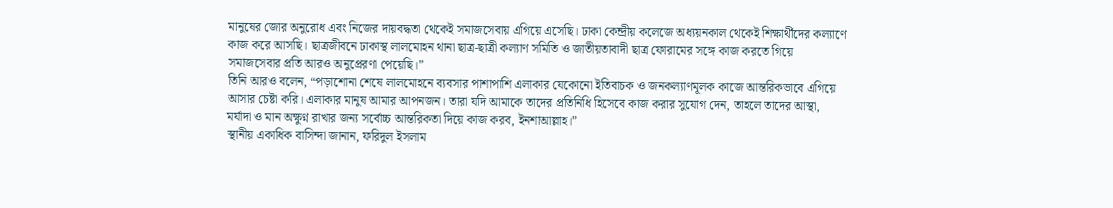মানুষের জোর অনুরোধ এবং নিজের দায়বদ্ধতা থেকেই সমাজসেবায় এগিয়ে এসেছি। ঢাকা কেন্দ্রীয় কলেজে অধ্যয়নকাল থেকেই শিক্ষার্থীদের কল্যাণে কাজ করে আসছি। ছাত্রজীবনে ঢাকাস্থ লালমোহন থানা ছাত্র-ছাত্রী কল্যাণ সমিতি ও জাতীয়তাবাদী ছাত্র ফোরামের সঙ্গে কাজ করতে গিয়ে সমাজসেবার প্রতি আরও অনুপ্রেরণা পেয়েছি।”
তিনি আরও বলেন, “পড়াশোনা শেষে লালমোহনে ব্যবসার পাশাপাশি এলাকার যেকোনো ইতিবাচক ও জনকল্যাণমূলক কাজে আন্তরিকভাবে এগিয়ে আসার চেষ্টা করি। এলাকার মানুষ আমার আপনজন। তারা যদি আমাকে তাদের প্রতিনিধি হিসেবে কাজ করার সুযোগ দেন, তাহলে তাদের আস্থা, মর্যাদা ও মান অক্ষুণ্ন রাখার জন্য সর্বোচ্চ আন্তরিকতা দিয়ে কাজ করব, ইনশাআল্লাহ।”
স্থানীয় একাধিক বাসিন্দা জানান, ফরিদুল ইসলাম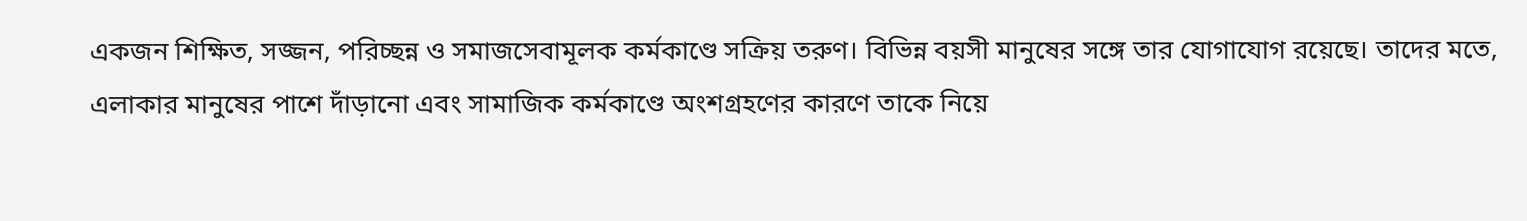একজন শিক্ষিত, সজ্জন, পরিচ্ছন্ন ও সমাজসেবামূলক কর্মকাণ্ডে সক্রিয় তরুণ। বিভিন্ন বয়সী মানুষের সঙ্গে তার যোগাযোগ রয়েছে। তাদের মতে, এলাকার মানুষের পাশে দাঁড়ানো এবং সামাজিক কর্মকাণ্ডে অংশগ্রহণের কারণে তাকে নিয়ে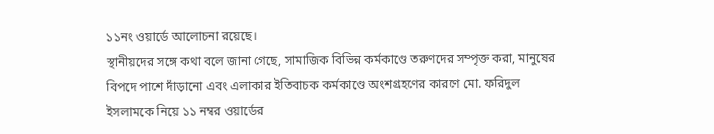১১নং ওয়ার্ডে আলোচনা রয়েছে।
স্থানীয়দের সঙ্গে কথা বলে জানা গেছে, সামাজিক বিভিন্ন কর্মকাণ্ডে তরুণদের সম্পৃক্ত করা, মানুষের বিপদে পাশে দাঁড়ানো এবং এলাকার ইতিবাচক কর্মকাণ্ডে অংশগ্রহণের কারণে মো. ফরিদুল ইসলামকে নিয়ে ১১ নম্বর ওয়ার্ডের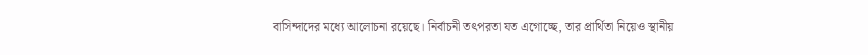বাসিন্দাদের মধ্যে আলোচনা রয়েছে। নির্বাচনী তৎপরতা যত এগোচ্ছে, তার প্রার্থিতা নিয়েও স্থানীয়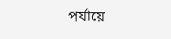পর্যায়ে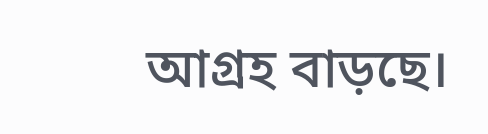আগ্রহ বাড়ছে।